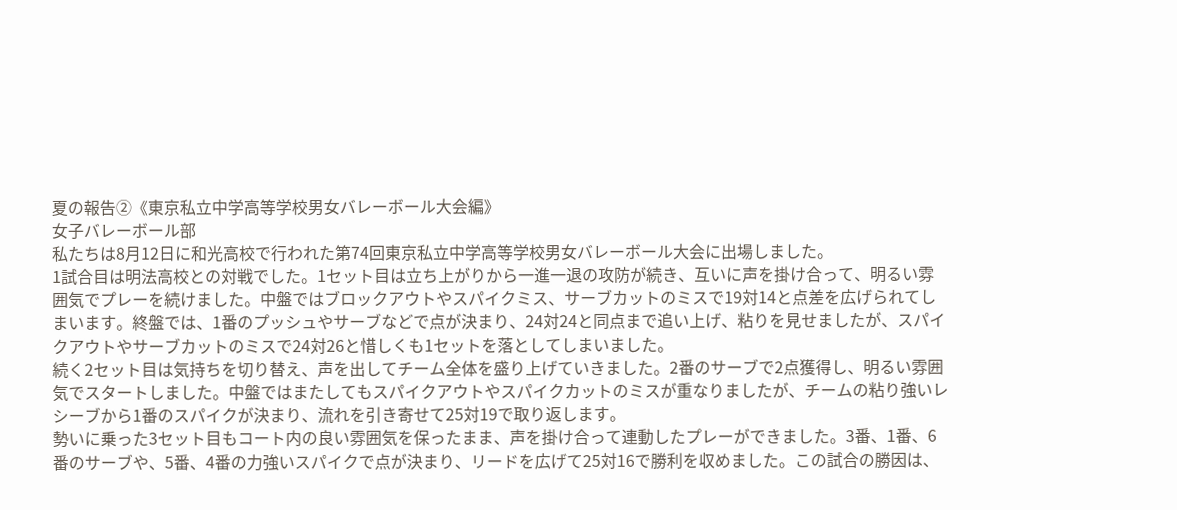夏の報告②《東京私立中学高等学校男女バレーボール大会編》
女子バレーボール部
私たちは8月12日に和光高校で行われた第74回東京私立中学高等学校男女バレーボール大会に出場しました。
1試合目は明法高校との対戦でした。1セット目は立ち上がりから一進一退の攻防が続き、互いに声を掛け合って、明るい雰囲気でプレーを続けました。中盤ではブロックアウトやスパイクミス、サーブカットのミスで19対14と点差を広げられてしまいます。終盤では、1番のプッシュやサーブなどで点が決まり、24対24と同点まで追い上げ、粘りを見せましたが、スパイクアウトやサーブカットのミスで24対26と惜しくも1セットを落としてしまいました。
続く2セット目は気持ちを切り替え、声を出してチーム全体を盛り上げていきました。2番のサーブで2点獲得し、明るい雰囲気でスタートしました。中盤ではまたしてもスパイクアウトやスパイクカットのミスが重なりましたが、チームの粘り強いレシーブから1番のスパイクが決まり、流れを引き寄せて25対19で取り返します。
勢いに乗った3セット目もコート内の良い雰囲気を保ったまま、声を掛け合って連動したプレーができました。3番、1番、6番のサーブや、5番、4番の力強いスパイクで点が決まり、リードを広げて25対16で勝利を収めました。この試合の勝因は、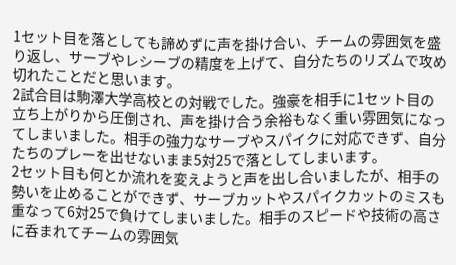1セット目を落としても諦めずに声を掛け合い、チームの雰囲気を盛り返し、サーブやレシーブの精度を上げて、自分たちのリズムで攻め切れたことだと思います。
2試合目は駒澤大学高校との対戦でした。強豪を相手に1セット目の立ち上がりから圧倒され、声を掛け合う余裕もなく重い雰囲気になってしまいました。相手の強力なサーブやスパイクに対応できず、自分たちのプレーを出せないまま5対25で落としてしまいます。
2セット目も何とか流れを変えようと声を出し合いましたが、相手の勢いを止めることができず、サーブカットやスパイクカットのミスも重なって6対25で負けてしまいました。相手のスピードや技術の高さに呑まれてチームの雰囲気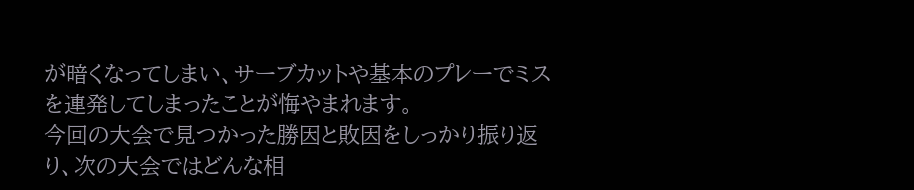が暗くなってしまい、サーブカットや基本のプレーでミスを連発してしまったことが悔やまれます。
今回の大会で見つかった勝因と敗因をしっかり振り返り、次の大会ではどんな相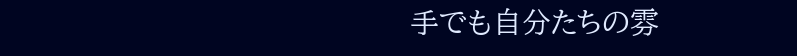手でも自分たちの雰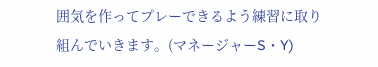囲気を作ってプレーできるよう練習に取り組んでいきます。(マネージャーS・Y)